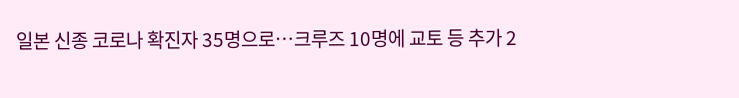일본 신종 코로나 확진자 35명으로…크루즈 10명에 교토 등 추가 2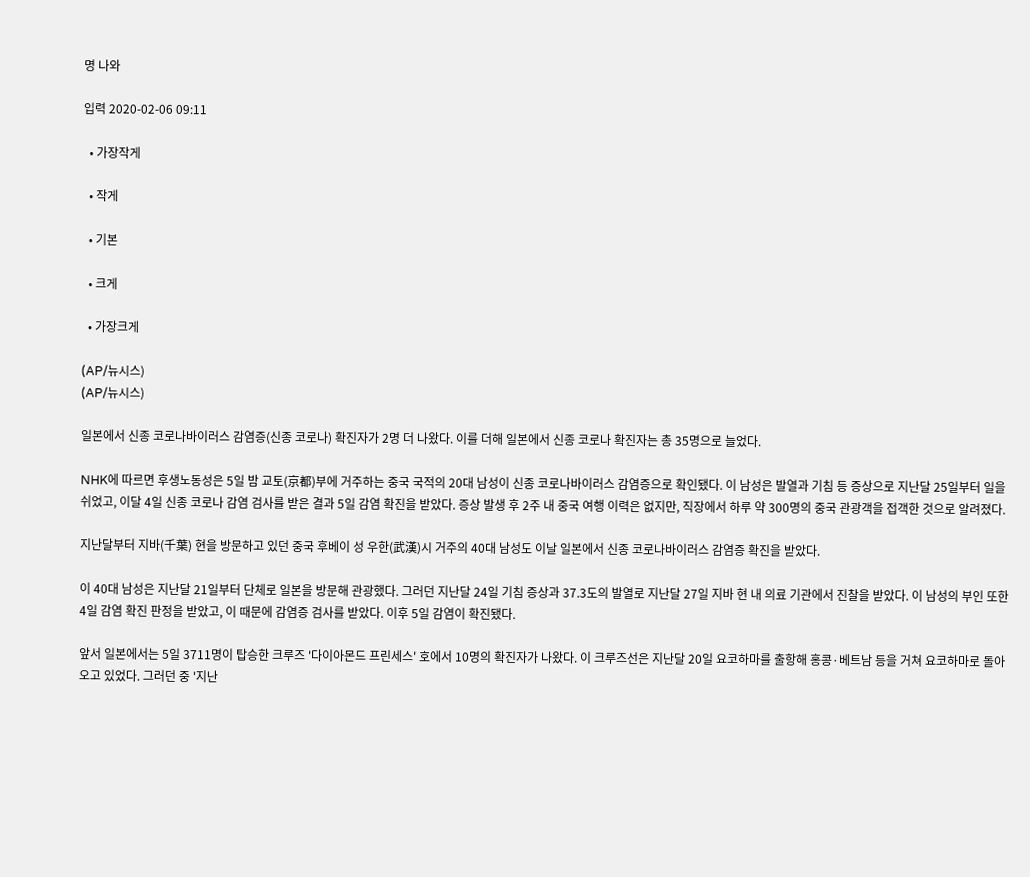명 나와

입력 2020-02-06 09:11

  • 가장작게

  • 작게

  • 기본

  • 크게

  • 가장크게

(AP/뉴시스)
(AP/뉴시스)

일본에서 신종 코로나바이러스 감염증(신종 코로나) 확진자가 2명 더 나왔다. 이를 더해 일본에서 신종 코로나 확진자는 총 35명으로 늘었다.

NHK에 따르면 후생노동성은 5일 밤 교토(京都)부에 거주하는 중국 국적의 20대 남성이 신종 코로나바이러스 감염증으로 확인됐다. 이 남성은 발열과 기침 등 증상으로 지난달 25일부터 일을 쉬었고, 이달 4일 신종 코로나 감염 검사를 받은 결과 5일 감염 확진을 받았다. 증상 발생 후 2주 내 중국 여행 이력은 없지만, 직장에서 하루 약 300명의 중국 관광객을 접객한 것으로 알려졌다.

지난달부터 지바(千葉) 현을 방문하고 있던 중국 후베이 성 우한(武漢)시 거주의 40대 남성도 이날 일본에서 신종 코로나바이러스 감염증 확진을 받았다.

이 40대 남성은 지난달 21일부터 단체로 일본을 방문해 관광했다. 그러던 지난달 24일 기침 증상과 37.3도의 발열로 지난달 27일 지바 현 내 의료 기관에서 진찰을 받았다. 이 남성의 부인 또한 4일 감염 확진 판정을 받았고, 이 때문에 감염증 검사를 받았다. 이후 5일 감염이 확진됐다.

앞서 일본에서는 5일 3711명이 탑승한 크루즈 '다이아몬드 프린세스' 호에서 10명의 확진자가 나왔다. 이 크루즈선은 지난달 20일 요코하마를 출항해 홍콩·베트남 등을 거쳐 요코하마로 돌아오고 있었다. 그러던 중 '지난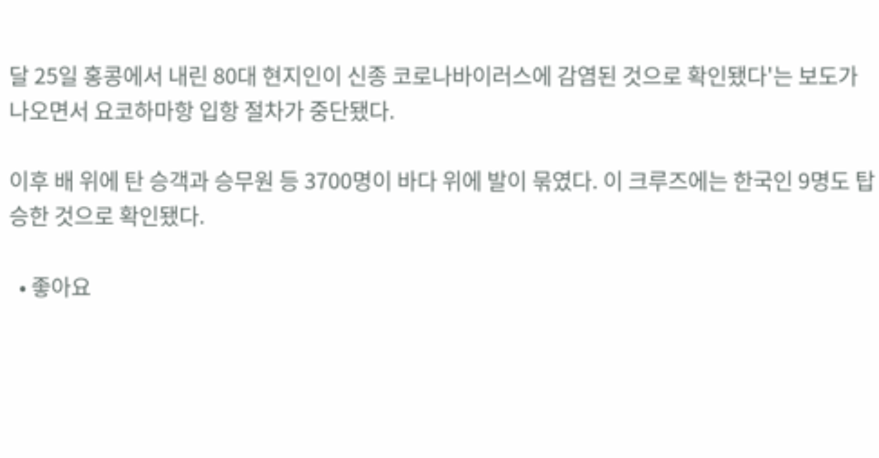달 25일 홍콩에서 내린 80대 현지인이 신종 코로나바이러스에 감염된 것으로 확인됐다'는 보도가 나오면서 요코하마항 입항 절차가 중단됐다.

이후 배 위에 탄 승객과 승무원 등 3700명이 바다 위에 발이 묶였다. 이 크루즈에는 한국인 9명도 탑승한 것으로 확인됐다.

  • 좋아요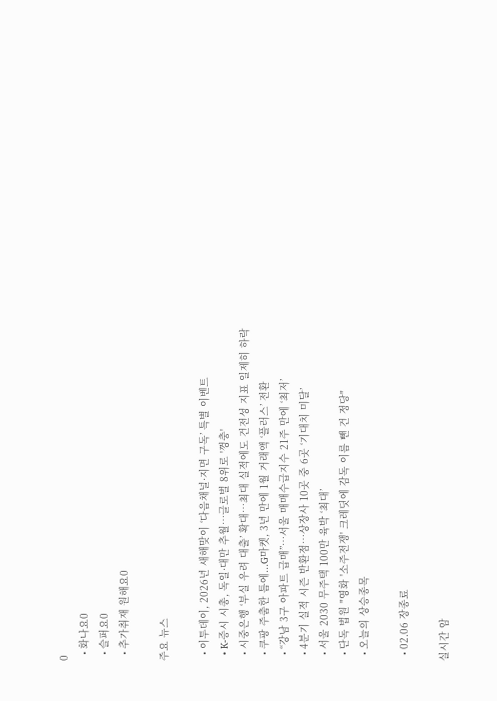0
  • 화나요0
  • 슬퍼요0
  • 추가취재 원해요0

주요 뉴스

  • 이투데이, 2026년 새해맞이 ‘다음채널·지면 구독’ 특별 이벤트
  • K-증시 시총, 독일·대만 추월…글로벌 8위로 '껑충'
  • 시중은행 ‘부실 우려 대출’ 확대…최대 실적에도 건전성 지표 일제히 하락
  • 쿠팡 주춤한 틈에...G마켓, 3년 만에 1월 거래액 ‘플러스’ 전환
  • “강남 3구 아파트 급매”…서울 매매수급지수 21주 만에 ‘최저’
  • 4분기 실적 시즌 반환점…상장사 10곳 중 6곳 ‘기대치 미달’
  • 서울 2030 무주택 100만 육박 ‘최대’
  • 단독 법원 "영화 '소주전쟁' 크레딧에 감독 이름 뺀 건 정당"
  • 오늘의 상승종목

  • 02.06 장종료

실시간 암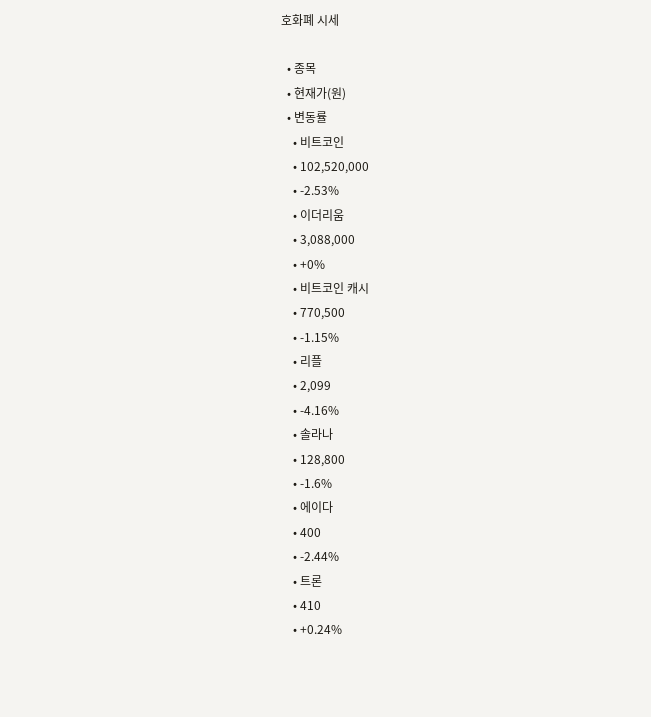호화폐 시세

  • 종목
  • 현재가(원)
  • 변동률
    • 비트코인
    • 102,520,000
    • -2.53%
    • 이더리움
    • 3,088,000
    • +0%
    • 비트코인 캐시
    • 770,500
    • -1.15%
    • 리플
    • 2,099
    • -4.16%
    • 솔라나
    • 128,800
    • -1.6%
    • 에이다
    • 400
    • -2.44%
    • 트론
    • 410
    • +0.24%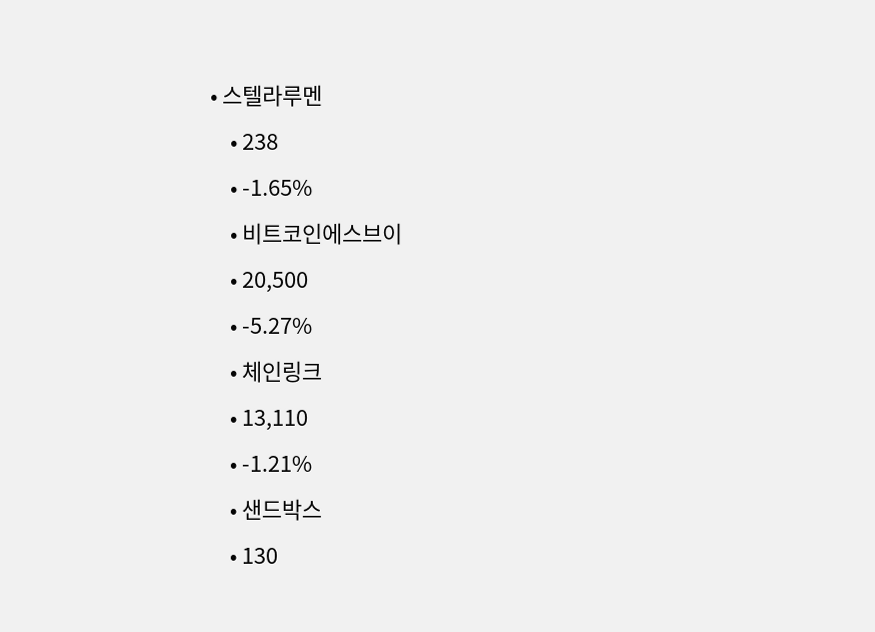• 스텔라루멘
    • 238
    • -1.65%
    • 비트코인에스브이
    • 20,500
    • -5.27%
    • 체인링크
    • 13,110
    • -1.21%
    • 샌드박스
    • 130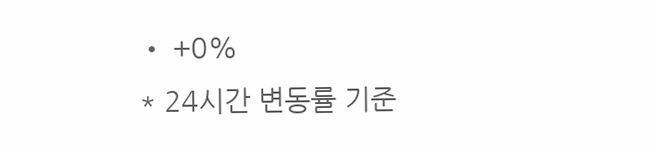• +0%
* 24시간 변동률 기준